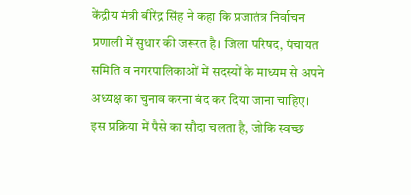केंद्रीय मंत्री बीरेंद्र सिंह ने कहा कि प्रजातंत्र निर्वाचन प्रणाली में सुधार की जरूरत है। जिला परिषद, पंचायत समिति व नगरपालिकाओं में सदस्यों के माध्यम से अपने अध्यक्ष का चुनाव करना बंद कर दिया जाना चाहिए। इस प्रक्रिया में पैसे का सौदा चलता है, जोकि स्वच्छ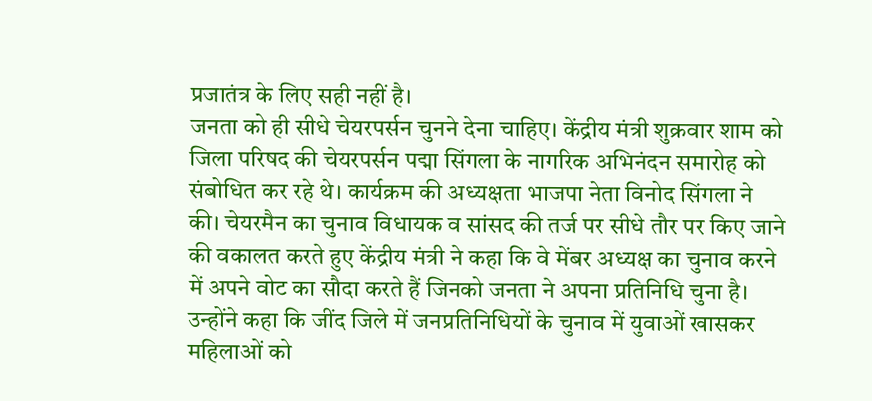प्रजातंत्र के लिए सही नहीं है।
जनता को ही सीधे चेयरपर्सन चुनने देना चाहिए। केंद्रीय मंत्री शुक्रवार शाम को जिला परिषद की चेयरपर्सन पद्मा सिंगला के नागरिक अभिनंदन समारोह को संबोधित कर रहे थे। कार्यक्रम की अध्यक्षता भाजपा नेता विनोद सिंगला ने की। चेयरमैन का चुनाव विधायक व सांसद की तर्ज पर सीधे तौर पर किए जाने की वकालत करते हुए केंद्रीय मंत्री ने कहा कि वे मेंबर अध्यक्ष का चुनाव करने में अपने वोट का सौदा करते हैं जिनको जनता ने अपना प्रतिनिधि चुना है।
उन्होंने कहा कि जींद जिले में जनप्रतिनिधियों के चुनाव में युवाओं खासकर महिलाओं को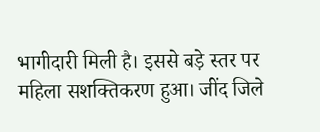भागीदारी मिली है। इससे बड़े स्तर पर महिला सशक्तिकरण हुआ। जींद जिले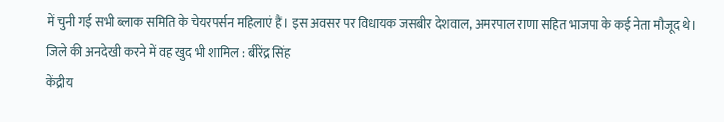में चुनी गई सभी ब्लाक समिति के चेयरपर्सन महिलाएं हैं। इस अवसर पर विधायक जसबीर देशवाल, अमरपाल राणा सहित भाजपा के कई नेता मौजूद थे।
जिले की अनदेखी करने में वह खुद भी शामिल : बीरेंद्र सिंह
केंद्रीय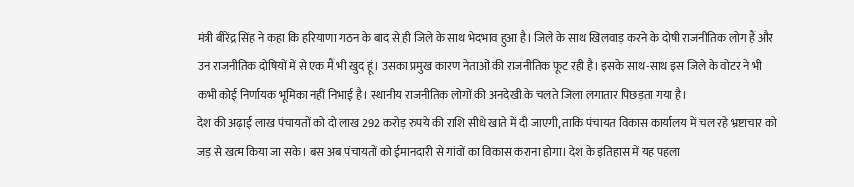मंत्री बीरेंद्र सिंह ने कहा कि हरियाणा गठन के बाद से ही जिले के साथ भेदभाव हुआ है। जिले के साथ खिलवाड़ करने के दोषी राजनीतिक लोग हैं और उन राजनीतिक दोषियों में से एक मैं भी खुद हूं। उसका प्रमुख कारण नेताओं की राजनीतिक फूट रही है। इसके साथ-साथ इस जिले के वोटर ने भी कभी कोई निर्णायक भूमिका नहीं निभाई है। स्थानीय राजनीतिक लोगों की अनदेखी के चलते जिला लगातार पिछड़ता गया है।
देश की अढ़ाई लाख पंचायतों को दो लाख 292 करोड़ रुपये की राशि सीधे खाते में दी जाएगी, ताकि पंचायत विकास कार्यालय में चल रहे भ्रष्टाचार को जड़ से खत्म किया जा सके। बस अब पंचायतों को ईमानदारी से गांवों का विकास कराना होगा। देश के इतिहास में यह पहला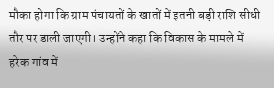मौका होगा कि ग्राम पंचायतों के खातों में इतनी बड़ी राशि सीधी तौर पर डाली जाएगी। उन्होंने कहा कि विकास के मामले में हरेक गांव में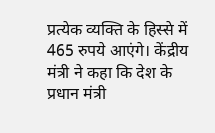प्रत्येक व्यक्ति के हिस्से में 465 रुपये आएंगे। केंद्रीय मंत्री ने कहा कि देश के प्रधान मंत्री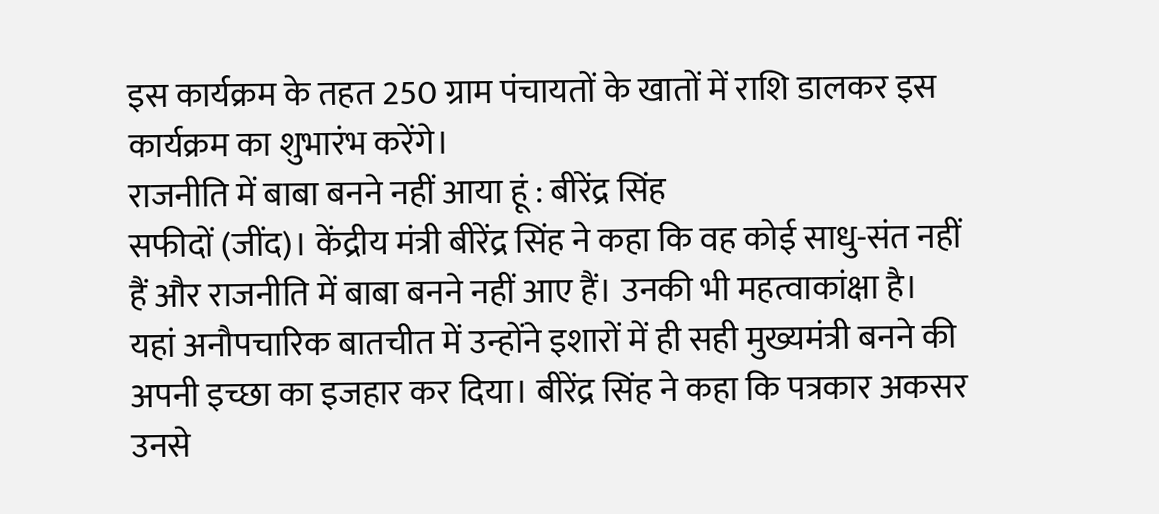इस कार्यक्रम के तहत 250 ग्राम पंचायतों के खातों में राशि डालकर इस कार्यक्रम का शुभारंभ करेंगे।
राजनीति में बाबा बनने नहीं आया हूं : बीरेंद्र सिंह
सफीदों (जींद)। केंद्रीय मंत्री बीरेंद्र सिंह ने कहा कि वह कोई साधु-संत नहीं हैं और राजनीति में बाबा बनने नहीं आए हैं। उनकी भी महत्वाकांक्षा है। यहां अनौपचारिक बातचीत में उन्होंने इशारों में ही सही मुख्यमंत्री बनने की अपनी इच्छा का इजहार कर दिया। बीरेंद्र सिंह ने कहा कि पत्रकार अकसर उनसे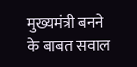मुख्यमंत्री बनने के बाबत सवाल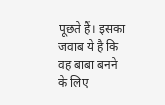पूछते हैं। इसका जवाब ये है कि वह बाबा बनने के लिए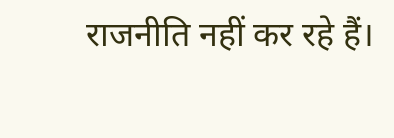राजनीति नहीं कर रहे हैं।